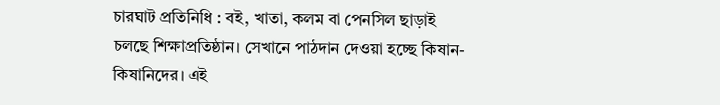চারঘাট প্রতিনিধি : বই, খাতা, কলম বা পেনসিল ছাড়াই চলছে শিক্ষাপ্রতিষ্ঠান। সেখানে পাঠদান দেওয়া হচ্ছে কিষান-কিষানিদের। এই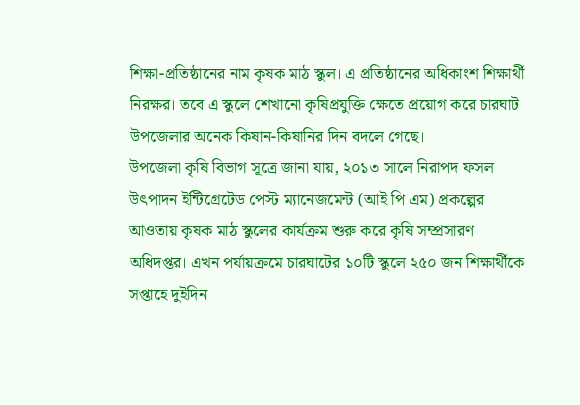শিক্ষা-প্রতিষ্ঠানের নাম কৃষক মাঠ স্কুল। এ প্রতিষ্ঠানের অধিকাংশ শিক্ষার্থী নিরক্ষর। তবে এ স্কুলে শেখানো কৃষিপ্রযুক্তি ক্ষেতে প্রয়োগ করে চারঘাট উপজেলার অনেক কিষান-কিষানির দিন বদলে গেছে।
উপজেলা কৃষি বিভাগ সূত্রে জানা যায়, ২০১৩ সালে নিরাপদ ফসল উৎপাদন ইন্টিগ্রেটেড পেস্ট ম্যানেজমেন্ট (আই পি এম) প্রকল্পের আওতায় কৃষক মাঠ স্কুলের কার্যক্রম শুরু করে কৃষি সম্প্রসারণ অধিদপ্তর। এখন পর্যায়ক্রমে চারঘাটের ১০টি স্কুলে ২৫০ জন শিক্ষার্থীকে সপ্তাহে দুইদিন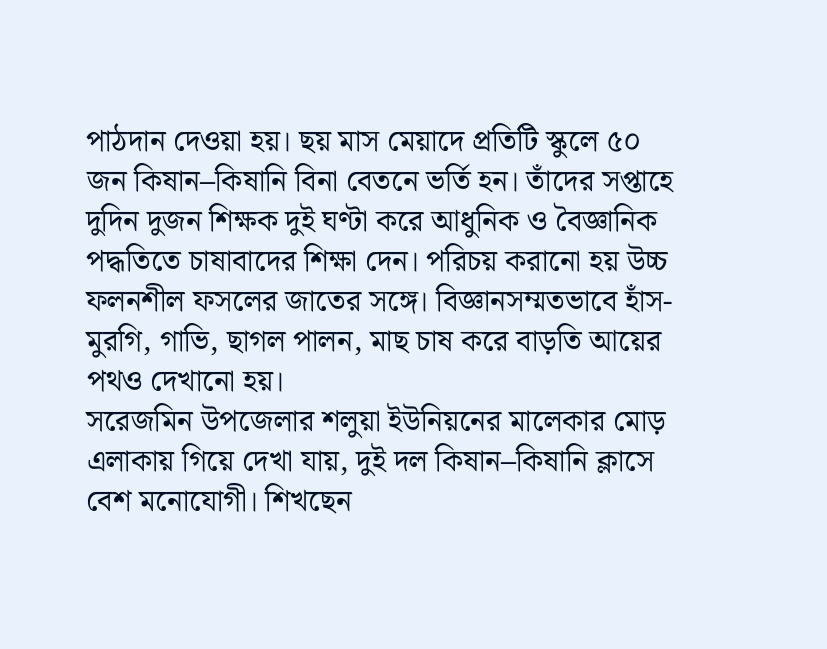পাঠদান দেওয়া হয়। ছয় মাস মেয়াদে প্রতিটি স্কুলে ৫০ জন কিষান–কিষানি বিনা বেতনে ভর্তি হন। তাঁদের সপ্তাহে দুদিন দুজন শিক্ষক দুই ঘণ্টা করে আধুনিক ও বৈজ্ঞানিক পদ্ধতিতে চাষাবাদের শিক্ষা দেন। পরিচয় করানো হয় উচ্চ ফলনশীল ফসলের জাতের সঙ্গে। বিজ্ঞানসম্মতভাবে হাঁস-মুরগি, গাভি, ছাগল পালন, মাছ চাষ করে বাড়তি আয়ের পথও দেখানো হয়।
সরেজমিন উপজেলার শলুয়া ইউনিয়নের মালেকার মোড় এলাকায় গিয়ে দেখা যায়, দুই দল কিষান–কিষানি ক্লাসে বেশ মনোযোগী। শিখছেন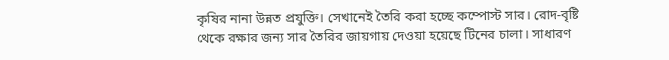কৃষির নানা উন্নত প্রযুক্তি। সেখানেই তৈরি করা হচ্ছে কম্পোস্ট সার। রোদ-বৃষ্টি থেকে রক্ষার জন্য সার তৈরির জায়গায় দেওয়া হয়েছে টিনের চালা। সাধারণ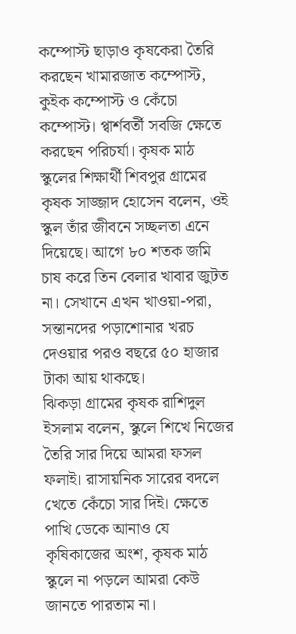কম্পোস্ট ছাড়াও কৃষকেরা তৈরি করছেন খামারজাত কম্পোস্ট, কুইক কম্পোস্ট ও কেঁচো কম্পোস্ট। প্বার্শবর্তী সবজি ক্ষেতে করছেন পরিচর্যা। কৃষক মাঠ স্কুলের শিক্ষার্থী শিবপুর গ্রামের কৃষক সাজ্জাদ হোসেন বলেন, ওই স্কুল তাঁর জীবনে সচ্ছলতা এনে দিয়েছে। আগে ৮০ শতক জমি চাষ করে তিন বেলার খাবার জুটত না। সেখানে এখন খাওয়া-পরা, সন্তানদের পড়াশোনার খরচ দেওয়ার পরও বছরে ৫০ হাজার টাকা আয় থাকছে।
ঝিকড়া গ্রামের কৃষক রাশিদুল ইসলাম বলেন, স্কুলে শিখে নিজের তৈরি সার দিয়ে আমরা ফসল ফলাই। রাসায়নিক সারের বদলে খেতে কেঁচো সার দিই। ক্ষেতে পাখি ডেকে আনাও যে কৃষিকাজের অংশ, কৃষক মাঠ স্কুলে না পড়লে আমরা কেউ জানতে পারতাম না।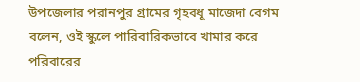উপজেলার পরানপুর গ্রামের গৃহবধূ মাজেদা বেগম বলেন, ওই স্কুলে পারিবারিকভাবে খামার করে পরিবারের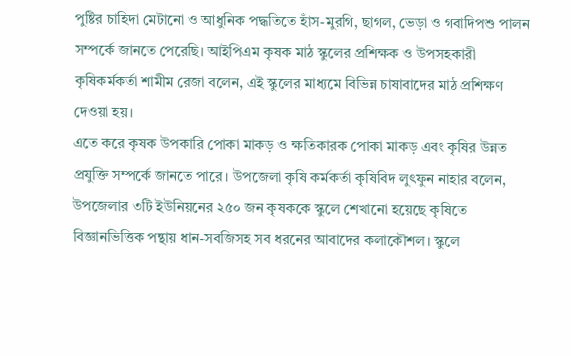পুষ্টির চাহিদা মেটানো ও আধুনিক পদ্ধতিতে হাঁস-মুরগি, ছাগল, ভেড়া ও গবাদিপশু পালন সম্পর্কে জানতে পেরেছি। আইপিএম কৃষক মাঠ স্কুলের প্রশিক্ষক ও উপসহকারী কৃষিকর্মকর্তা শামীম রেজা বলেন, এই স্কুলের মাধ্যমে বিভিন্ন চাষাবাদের মাঠ প্রশিক্ষণ দেওয়া হয়।
এতে করে কৃষক উপকারি পোকা মাকড় ও ক্ষতিকারক পোকা মাকড় এবং কৃষির উন্নত প্রযুক্তি সম্পর্কে জানতে পারে। উপজেলা কৃষি কর্মকর্তা কৃষিবিদ লুৎফুন নাহার বলেন, উপজেলার ৩টি ইউনিয়নের ২৫০ জন কৃষককে স্কুলে শেখানো হয়েছে কৃষিতে বিজ্ঞানভিত্তিক পন্থায় ধান-সবজিসহ সব ধরনের আবাদের কলাকৌশল। স্কুলে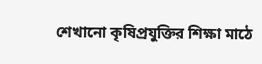শেখানো কৃষিপ্রযুক্তির শিক্ষা মাঠে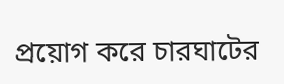প্রয়োগ করে চারঘাটের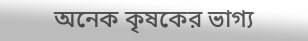অনেক কৃষকের ভাগ্য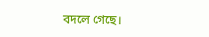বদলে গেছে।